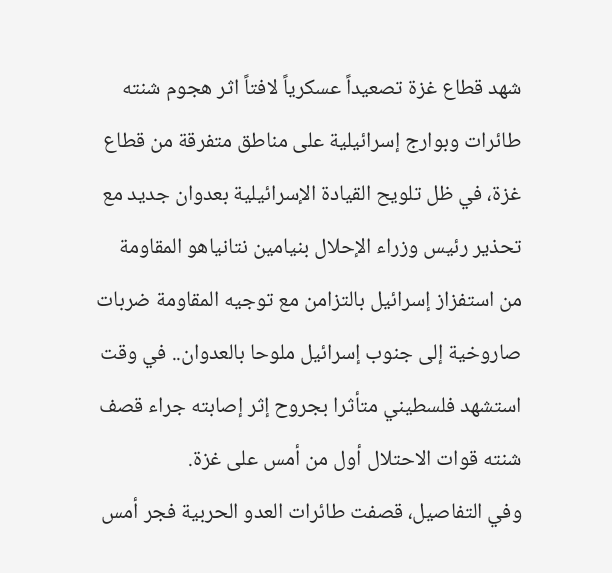شهد قطاع غزة تصعيداً عسكرياً لافتاً اثر هجوم شنته طائرات وبوارج إسرائيلية على مناطق متفرقة من قطاع غزة، في ظل تلويح القيادة الإسرائيلية بعدوان جديد مع تحذير رئيس وزراء الإحلال بنيامين نتانياهو المقاومة من استفزاز إسرائيل بالتزامن مع توجيه المقاومة ضربات صاروخية إلى جنوب إسرائيل ملوحا بالعدوان.. في وقت استشهد فلسطيني متأثرا بجروح إثر إصابته جراء قصف شنته قوات الاحتلال أول من أمس على غزة.
وفي التفاصيل، قصفت طائرات العدو الحربية فجر أمس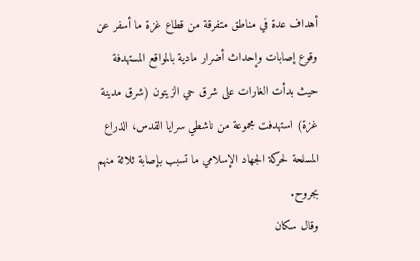أهداف عدة في مناطق متفرقة من قطاع غزة ما أسفر عن وقوع إصابات وإحداث أضرار مادية بالمواقع المستهدفة حيث بدأت الغارات على شرق حي الزيتون (شرق مدينة غزة) استهدفت مجموعة من ناشطي سرايا القدس، الذراع المسلحة لحركة الجهاد الإسلامي ما تسبب بإصابة ثلاثة منهم بجروح.
وقال سكان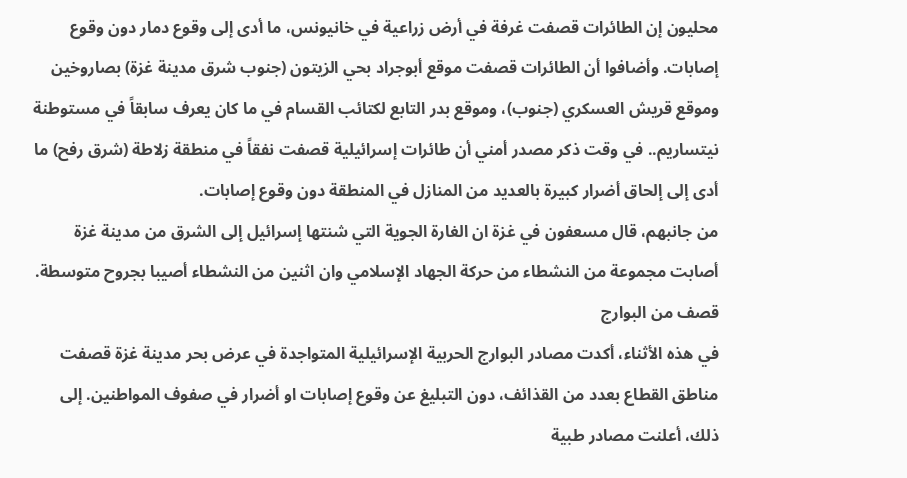محليون إن الطائرات قصفت غرفة في أرض زراعية في خانيونس، ما أدى إلى وقوع دمار دون وقوع إصابات. وأضافوا أن الطائرات قصفت موقع أبوجراد بحي الزيتون (جنوب شرق مدينة غزة) بصاروخين وموقع قريش العسكري (جنوب)، وموقع بدر التابع لكتائب القسام في ما كان يعرف سابقاً في مستوطنة نيتساريم.. في وقت ذكر مصدر أمني أن طائرات إسرائيلية قصفت نفقاً في منطقة زلاطة (شرق رفح) ما أدى إلى إلحاق أضرار كبيرة بالعديد من المنازل في المنطقة دون وقوع إصابات.
من جانبهم، قال مسعفون في غزة ان الغارة الجوية التي شنتها إسرائيل إلى الشرق من مدينة غزة أصابت مجموعة من النشطاء من حركة الجهاد الإسلامي وان اثنين من النشطاء أصيبا بجروح متوسطة.
قصف من البوارج
في هذه الأثناء، أكدت مصادر البوارج الحربية الإسرائيلية المتواجدة في عرض بحر مدينة غزة قصفت مناطق القطاع بعدد من القذائف، دون التبليغ عن وقوع إصابات او أضرار في صفوف المواطنين. إلى ذلك، أعلنت مصادر طبية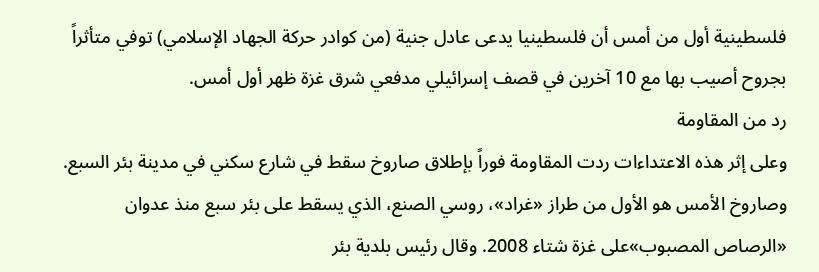فلسطينية أول من أمس أن فلسطينيا يدعى عادل جنية (من كوادر حركة الجهاد الإسلامي) توفي متأثراً بجروح أصيب بها مع 10 آخرين في قصف إسرائيلي مدفعي شرق غزة ظهر أول أمس.
رد من المقاومة
وعلى إثر هذه الاعتداءات ردت المقاومة فوراً بإطلاق صاروخ سقط في شارع سكني في مدينة بئر السبع. وصاروخ الأمس هو الأول من طراز «غراد»، روسي الصنع، الذي يسقط على بئر سبع منذ عدوان «الرصاص المصبوب»على غزة شتاء 2008. وقال رئيس بلدية بئر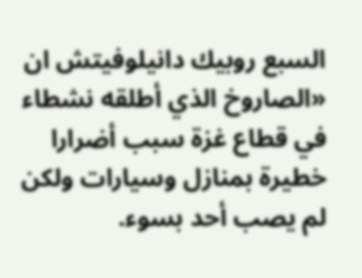السبع روبيك دانيلوفيتش ان «الصاروخ الذي أطلقه نشطاء في قطاع غزة سبب أضرارا خطيرة بمنازل وسيارات ولكن لم يصب أحد بسوء.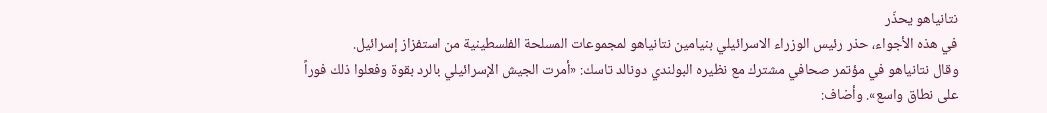نتانياهو يحذّر
في هذه الأجواء، حذر رئيس الوزراء الاسرائيلي بنيامين نتانياهو لمجموعات المسلحة الفلسطينية من استفزاز إسرائيل.
وقال نتانياهو في مؤتمر صحافي مشترك مع نظيره البولندي دونالد تاسك: «أمرت الجيش الإسرائيلي بالرد بقوة وفعلوا ذلك فوراً على نطاق واسع». وأضاف: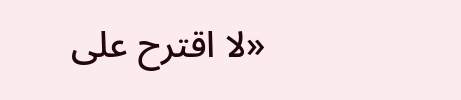«لا اقترح على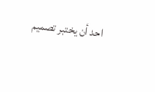احد أن يختبر تصميم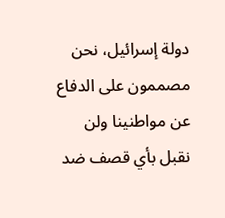دولة إسرائيل، نحن مصممون على الدفاع عن مواطنينا ولن نقبل بأي قصف ضد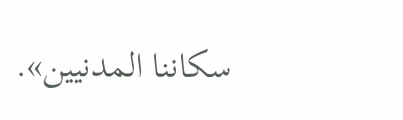سكاننا المدنيين».